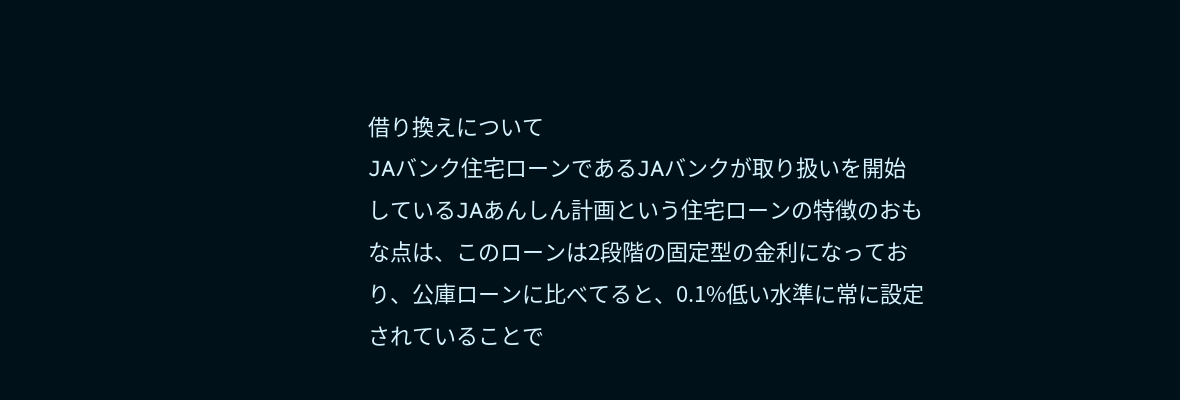借り換えについて
JAバンク住宅ローンであるJAバンクが取り扱いを開始しているJAあんしん計画という住宅ローンの特徴のおもな点は、このローンは2段階の固定型の金利になっており、公庫ローンに比べてると、0.1%低い水準に常に設定されていることで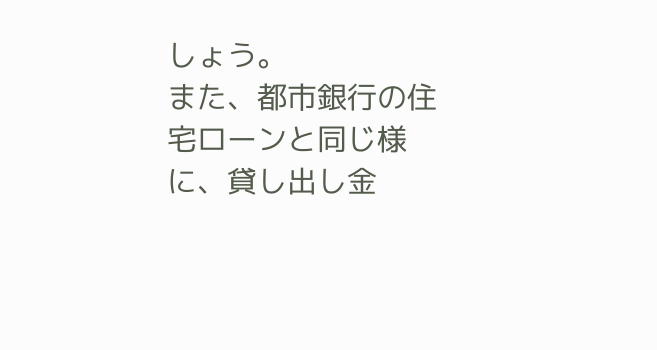しょう。
また、都市銀行の住宅ローンと同じ様に、貸し出し金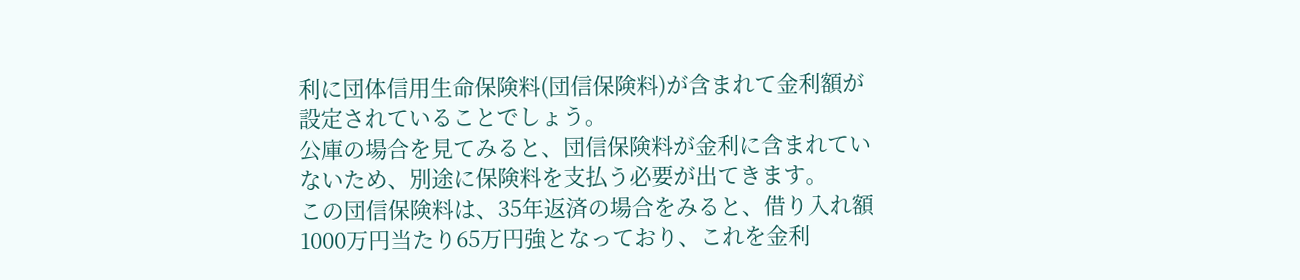利に団体信用生命保険料(団信保険料)が含まれて金利額が設定されていることでしょう。
公庫の場合を見てみると、団信保険料が金利に含まれていないため、別途に保険料を支払う必要が出てきます。
この団信保険料は、35年返済の場合をみると、借り入れ額1000万円当たり65万円強となっており、これを金利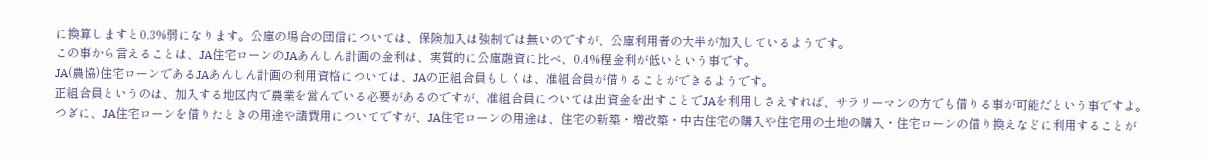に換算しますと0.3%弱になります。公庫の場合の団信については、保険加入は強制では無いのですが、公庫利用者の大半が加入しているようです。
この事から言えることは、JA住宅ローンのJAあんしん計画の金利は、実質的に公庫融資に比べ、0.4%程金利が低いという事です。
JA(農協)住宅ローンであるJAあんしん計画の利用資格については、JAの正組合員もしくは、准組合員が借りることができるようです。
正組合員というのは、加入する地区内で農業を営んでいる必要があるのですが、准組合員については出資金を出すことでJAを利用しさえすれば、サラリーマンの方でも借りる事が可能だという事ですよ。
つぎに、JA住宅ローンを借りたときの用途や諸費用についてですが、JA住宅ローンの用途は、住宅の新築・増改築・中古住宅の購入や住宅用の土地の購入・住宅ローンの借り換えなどに利用することが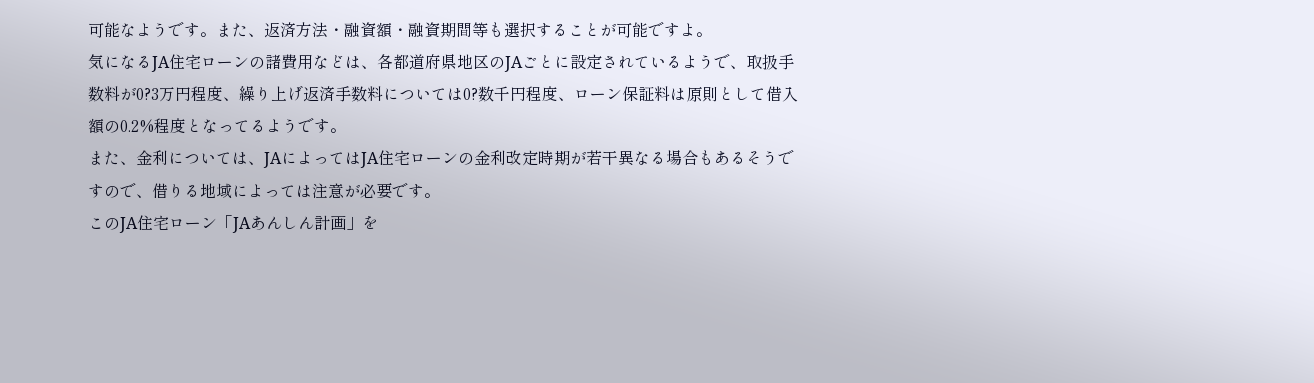可能なようです。また、返済方法・融資額・融資期間等も選択することが可能ですよ。
気になるJA住宅ローンの諸費用などは、各都道府県地区のJAごとに設定されているようで、取扱手数料が0?3万円程度、繰り上げ返済手数料については0?数千円程度、ローン保証料は原則として借入額の0.2%程度となってるようです。
また、金利については、JAによってはJA住宅ローンの金利改定時期が若干異なる場合もあるそうですので、借りる地域によっては注意が必要です。
このJA住宅ローン「JAあんしん計画」を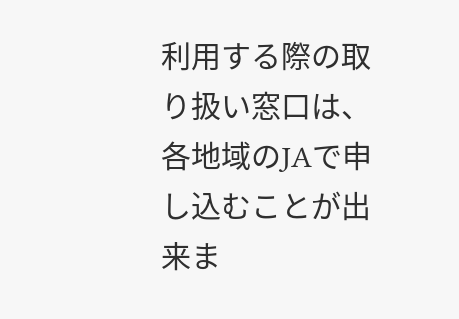利用する際の取り扱い窓口は、各地域のJAで申し込むことが出来ま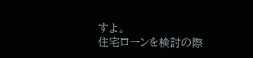すよ。
住宅ローンを検討の際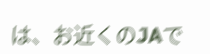は、お近くのJAで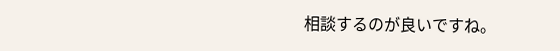相談するのが良いですね。